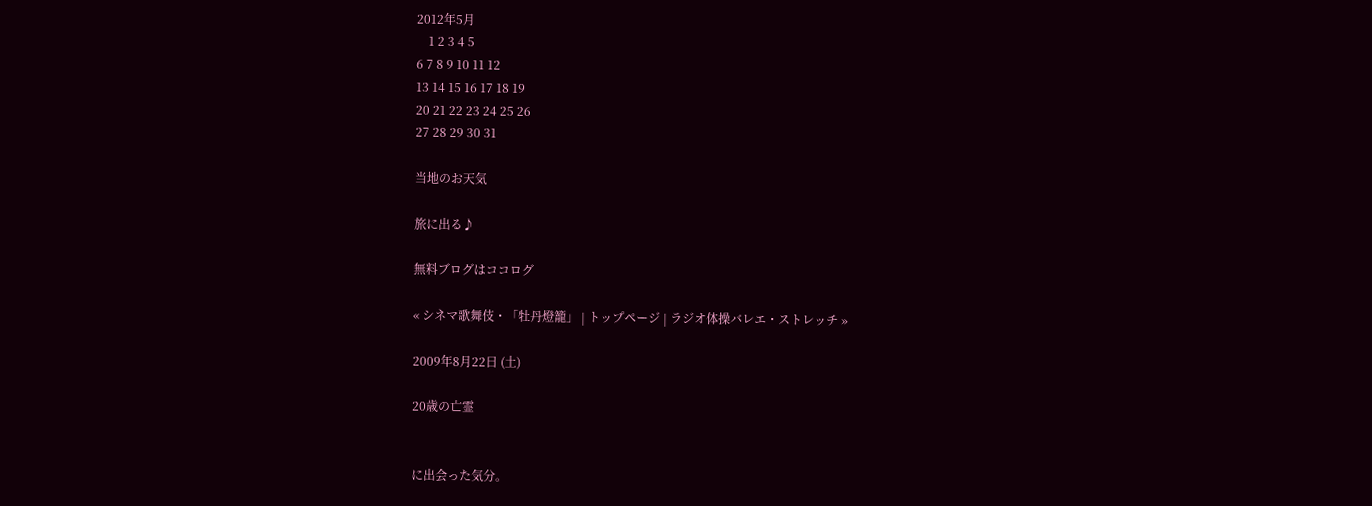2012年5月
    1 2 3 4 5
6 7 8 9 10 11 12
13 14 15 16 17 18 19
20 21 22 23 24 25 26
27 28 29 30 31

当地のお天気

旅に出る♪

無料ブログはココログ

« シネマ歌舞伎・「牡丹燈籠」 | トップページ | ラジオ体操バレエ・ストレッチ »

2009年8月22日 (土)

20歳の亡霊


に出会った気分。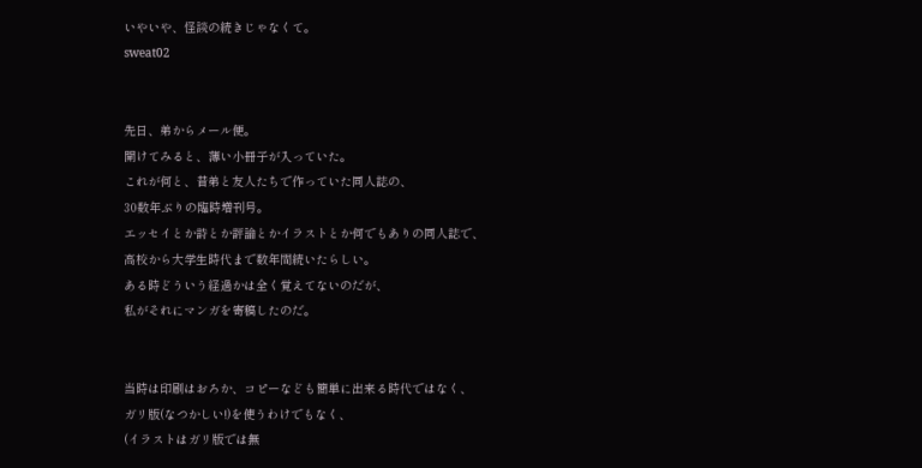いやいや、怪談の続きじゃなくて。
sweat02


先日、弟からメール便。
開けてみると、薄い小冊子が入っていた。
これが何と、昔弟と友人たちで作っていた同人誌の、
30数年ぶりの臨時増刊号。
エッセイとか詩とか評論とかイラストとか何でもありの同人誌で、
高校から大学生時代まで数年間続いたらしい。
ある時どういう経過かは全く覚えてないのだが、
私がそれにマンガを寄稿したのだ。


当時は印刷はおろか、コピーなども簡単に出来る時代ではなく、
ガリ版(なつかしい!)を使うわけでもなく、
(イラストはガリ版では無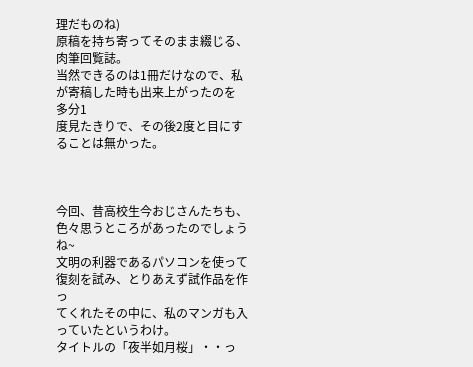理だものね)
原稿を持ち寄ってそのまま綴じる、肉筆回覧誌。
当然できるのは1冊だけなので、私が寄稿した時も出来上がったのを
多分1
度見たきりで、その後2度と目にすることは無かった。



今回、昔高校生今おじさんたちも、
色々思うところがあったのでしょうね~
文明の利器であるパソコンを使って復刻を試み、とりあえず試作品を作っ
てくれたその中に、私のマンガも入っていたというわけ。
タイトルの「夜半如月桜」・・っ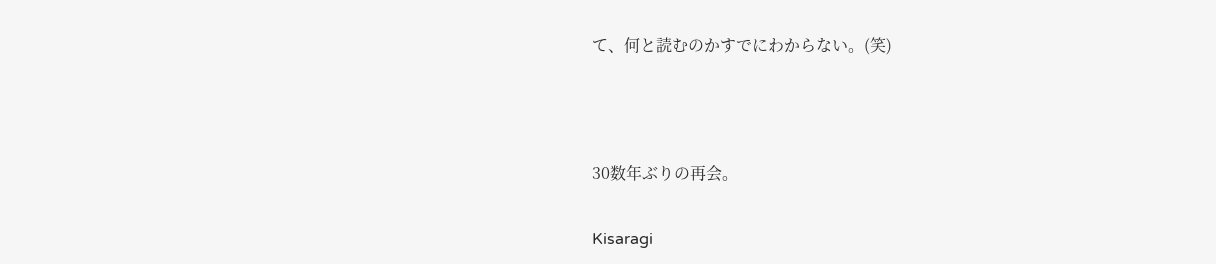て、何と読むのかすでにわからない。(笑)



30数年ぶりの再会。

Kisaragi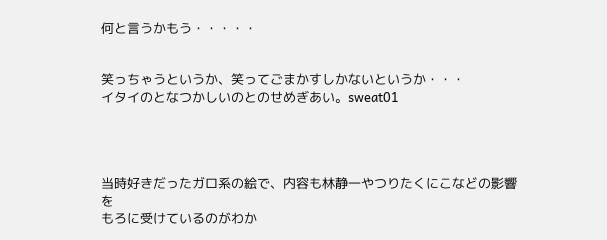何と言うかもう・・・・・


笑っちゃうというか、笑ってごまかすしかないというか・・・
イタイのとなつかしいのとのせめぎあい。sweat01




当時好きだったガロ系の絵で、内容も林静一やつりたくにこなどの影響を
もろに受けているのがわか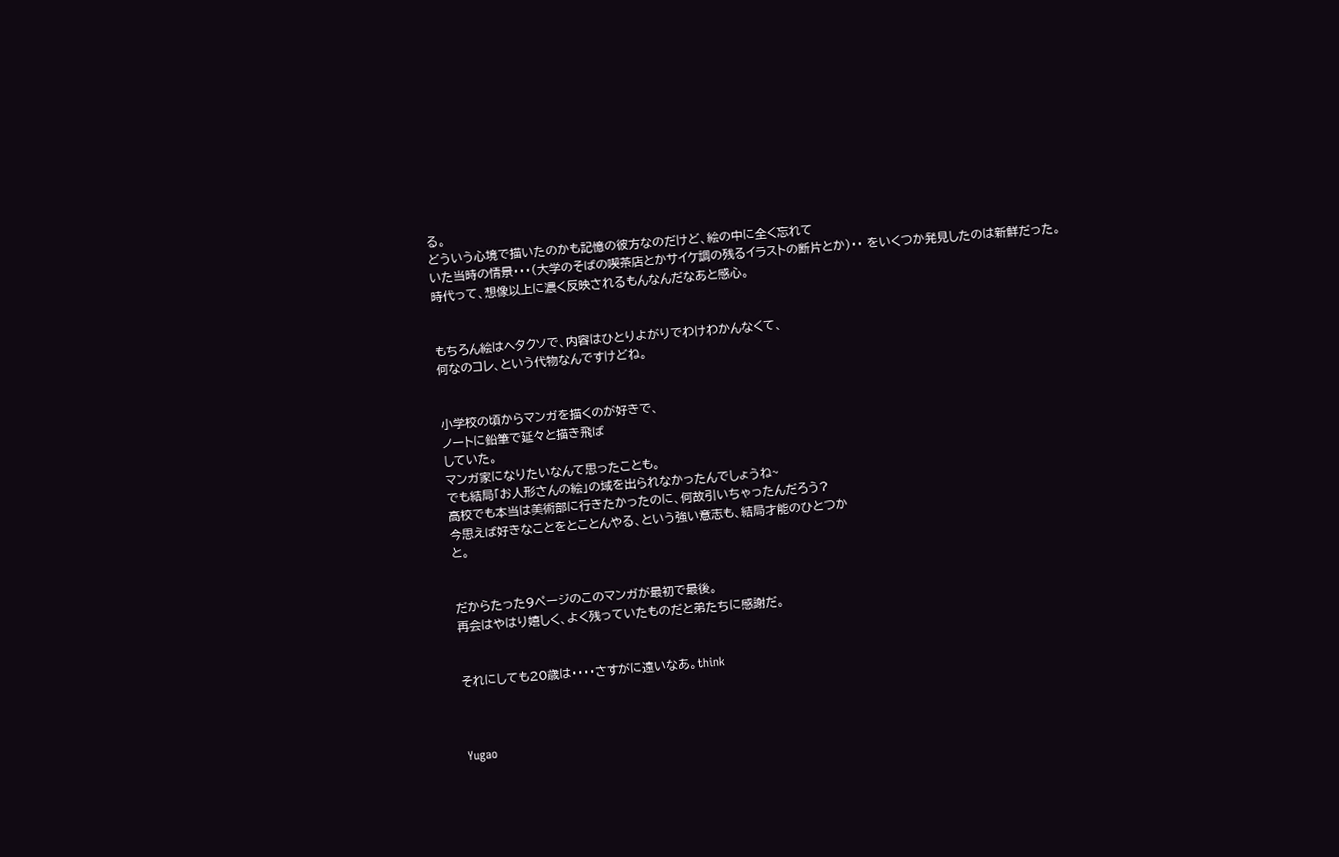る。
どういう心境で描いたのかも記憶の彼方なのだけど、絵の中に全く忘れて
いた当時の情景・・・(大学のそばの喫茶店とかサイケ調の残るイラストの断片とか)・・ をいくつか発見したのは新鮮だった。
時代って、想像以上に濃く反映されるもんなんだなあと感心。


もちろん絵はヘタクソで、内容はひとりよがりでわけわかんなくて、
何なのコレ、という代物なんですけどね。


小学校の頃からマンガを描くのが好きで、
ノートに鉛筆で延々と描き飛ば
していた。
マンガ家になりたいなんて思ったことも。
でも結局「お人形さんの絵」の域を出られなかったんでしょうね~
高校でも本当は美術部に行きたかったのに、何故引いちゃったんだろう?
今思えば好きなことをとことんやる、という強い意志も、結局才能のひとつか
と。


だからたった9ページのこのマンガが最初で最後。
再会はやはり嬉しく、よく残っていたものだと弟たちに感謝だ。


それにしても20歳は・・・・さすがに遠いなあ。think



Yugao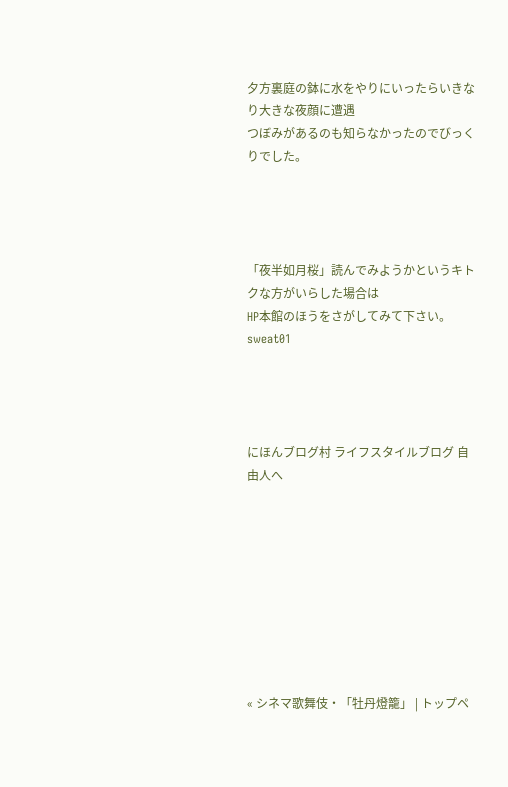夕方裏庭の鉢に水をやりにいったらいきなり大きな夜顔に遭遇
つぼみがあるのも知らなかったのでびっくりでした。




「夜半如月桜」読んでみようかというキトクな方がいらした場合は
HP本館のほうをさがしてみて下さい。
sweat01




にほんブログ村 ライフスタイルブログ 自由人へ









« シネマ歌舞伎・「牡丹燈籠」 | トップペ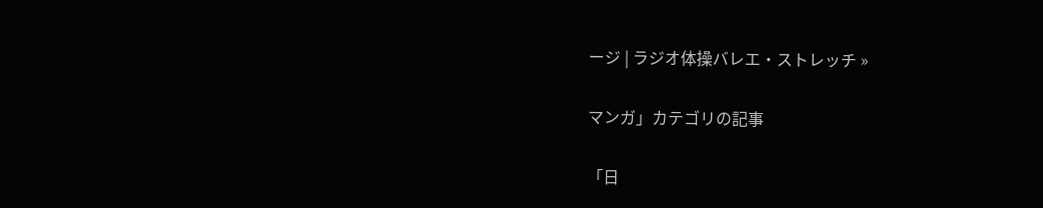ージ | ラジオ体操バレエ・ストレッチ »

マンガ」カテゴリの記事

「日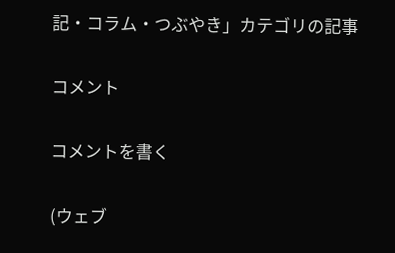記・コラム・つぶやき」カテゴリの記事

コメント

コメントを書く

(ウェブ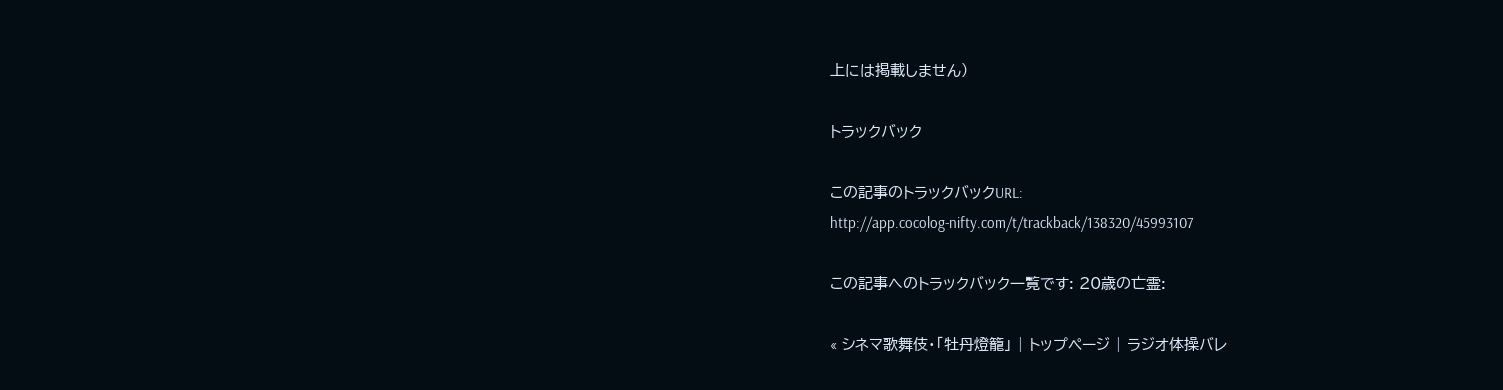上には掲載しません)

トラックバック

この記事のトラックバックURL:
http://app.cocolog-nifty.com/t/trackback/138320/45993107

この記事へのトラックバック一覧です: 20歳の亡霊:

« シネマ歌舞伎・「牡丹燈籠」 | トップページ | ラジオ体操バレ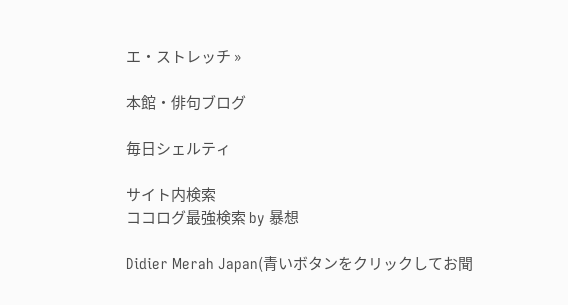エ・ストレッチ »

本館・俳句ブログ

毎日シェルティ

サイト内検索
ココログ最強検索 by 暴想

Didier Merah Japan(青いボタンをクリックしてお聞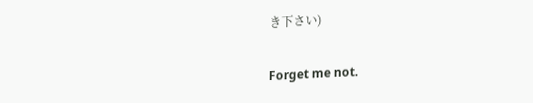き下さい)

Forget me not.